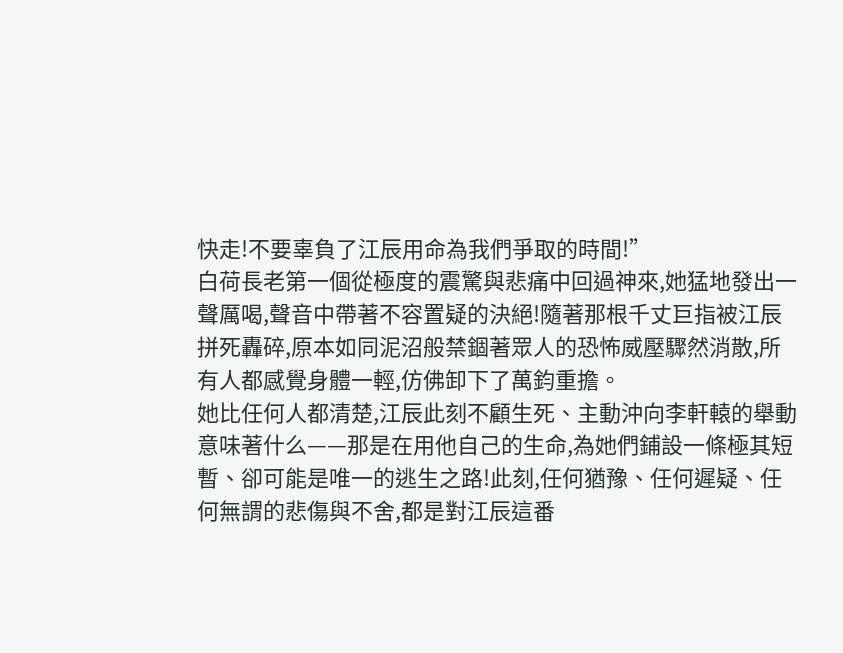快走!不要辜負了江辰用命為我們爭取的時間!”
白荷長老第一個從極度的震驚與悲痛中回過神來,她猛地發出一聲厲喝,聲音中帶著不容置疑的決絕!隨著那根千丈巨指被江辰拼死轟碎,原本如同泥沼般禁錮著眾人的恐怖威壓驟然消散,所有人都感覺身體一輕,仿佛卸下了萬鈞重擔。
她比任何人都清楚,江辰此刻不顧生死、主動沖向李軒轅的舉動意味著什么——那是在用他自己的生命,為她們鋪設一條極其短暫、卻可能是唯一的逃生之路!此刻,任何猶豫、任何遲疑、任何無謂的悲傷與不舍,都是對江辰這番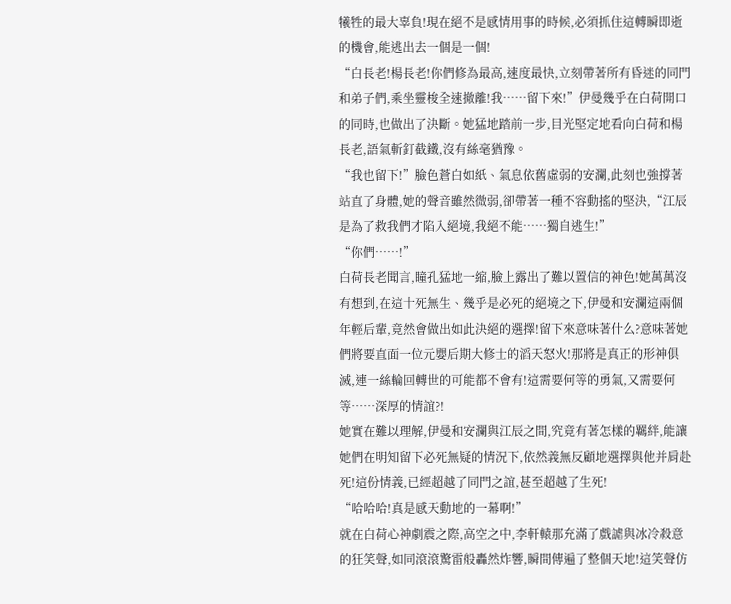犧牲的最大辜負!現在絕不是感情用事的時候,必須抓住這轉瞬即逝的機會,能逃出去一個是一個!
“白長老!楊長老!你們修為最高,速度最快,立刻帶著所有昏迷的同門和弟子們,乘坐靈梭全速撤離!我……留下來!”伊曼幾乎在白荷開口的同時,也做出了決斷。她猛地踏前一步,目光堅定地看向白荷和楊長老,語氣斬釘截鐵,沒有絲毫猶豫。
“我也留下!”臉色蒼白如紙、氣息依舊虛弱的安瀾,此刻也強撐著站直了身體,她的聲音雖然微弱,卻帶著一種不容動搖的堅決,“江辰是為了救我們才陷入絕境,我絕不能……獨自逃生!”
“你們……!”
白荷長老聞言,瞳孔猛地一縮,臉上露出了難以置信的神色!她萬萬沒有想到,在這十死無生、幾乎是必死的絕境之下,伊曼和安瀾這兩個年輕后輩,竟然會做出如此決絕的選擇!留下來意味著什么?意味著她們將要直面一位元嬰后期大修士的滔天怒火!那將是真正的形神俱滅,連一絲輪回轉世的可能都不會有!這需要何等的勇氣,又需要何等……深厚的情誼?!
她實在難以理解,伊曼和安瀾與江辰之間,究竟有著怎樣的羈絆,能讓她們在明知留下必死無疑的情況下,依然義無反顧地選擇與他并肩赴死!這份情義,已經超越了同門之誼,甚至超越了生死!
“哈哈哈!真是感天動地的一幕啊!”
就在白荷心神劇震之際,高空之中,李軒轅那充滿了戲謔與冰冷殺意的狂笑聲,如同滾滾驚雷般轟然炸響,瞬間傳遍了整個天地!這笑聲仿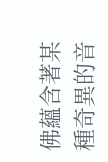佛蘊含著某種奇異的音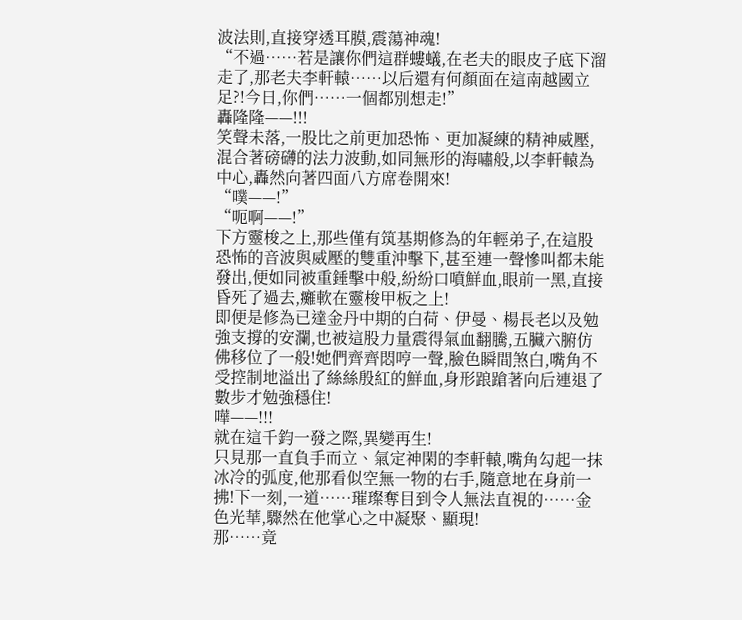波法則,直接穿透耳膜,震蕩神魂!
“不過……若是讓你們這群螻蟻,在老夫的眼皮子底下溜走了,那老夫李軒轅……以后還有何顏面在這南越國立足?!今日,你們……一個都別想走!”
轟隆隆——!!!
笑聲未落,一股比之前更加恐怖、更加凝練的精神威壓,混合著磅礴的法力波動,如同無形的海嘯般,以李軒轅為中心,轟然向著四面八方席卷開來!
“噗——!”
“呃啊——!”
下方靈梭之上,那些僅有筑基期修為的年輕弟子,在這股恐怖的音波與威壓的雙重沖擊下,甚至連一聲慘叫都未能發出,便如同被重錘擊中般,紛紛口噴鮮血,眼前一黑,直接昏死了過去,癱軟在靈梭甲板之上!
即便是修為已達金丹中期的白荷、伊曼、楊長老以及勉強支撐的安瀾,也被這股力量震得氣血翻騰,五臟六腑仿佛移位了一般!她們齊齊悶哼一聲,臉色瞬間煞白,嘴角不受控制地溢出了絲絲殷紅的鮮血,身形踉蹌著向后連退了數步才勉強穩住!
嘩——!!!
就在這千鈞一發之際,異變再生!
只見那一直負手而立、氣定神閑的李軒轅,嘴角勾起一抹冰冷的弧度,他那看似空無一物的右手,隨意地在身前一拂!下一刻,一道……璀璨奪目到令人無法直視的……金色光華,驟然在他掌心之中凝聚、顯現!
那……竟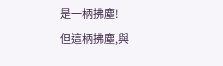是一柄拂塵!
但這柄拂塵,與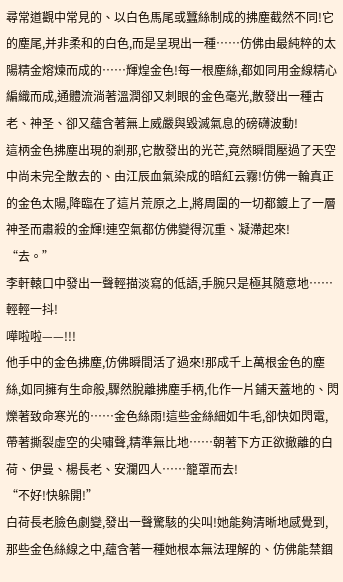尋常道觀中常見的、以白色馬尾或蠶絲制成的拂塵截然不同!它的塵尾,并非柔和的白色,而是呈現出一種……仿佛由最純粹的太陽精金熔煉而成的……輝煌金色!每一根塵絲,都如同用金線精心編織而成,通體流淌著溫潤卻又刺眼的金色毫光,散發出一種古老、神圣、卻又蘊含著無上威嚴與毀滅氣息的磅礴波動!
這柄金色拂塵出現的剎那,它散發出的光芒,竟然瞬間壓過了天空中尚未完全散去的、由江辰血氣染成的暗紅云霧!仿佛一輪真正的金色太陽,降臨在了這片荒原之上,將周圍的一切都鍍上了一層神圣而肅殺的金輝!連空氣都仿佛變得沉重、凝滯起來!
“去。”
李軒轅口中發出一聲輕描淡寫的低語,手腕只是極其隨意地……輕輕一抖!
嘩啦啦——!!!
他手中的金色拂塵,仿佛瞬間活了過來!那成千上萬根金色的塵絲,如同擁有生命般,驟然脫離拂塵手柄,化作一片鋪天蓋地的、閃爍著致命寒光的……金色絲雨!這些金絲細如牛毛,卻快如閃電,帶著撕裂虛空的尖嘯聲,精準無比地……朝著下方正欲撤離的白荷、伊曼、楊長老、安瀾四人……籠罩而去!
“不好!快躲開!”
白荷長老臉色劇變,發出一聲驚駭的尖叫!她能夠清晰地感覺到,那些金色絲線之中,蘊含著一種她根本無法理解的、仿佛能禁錮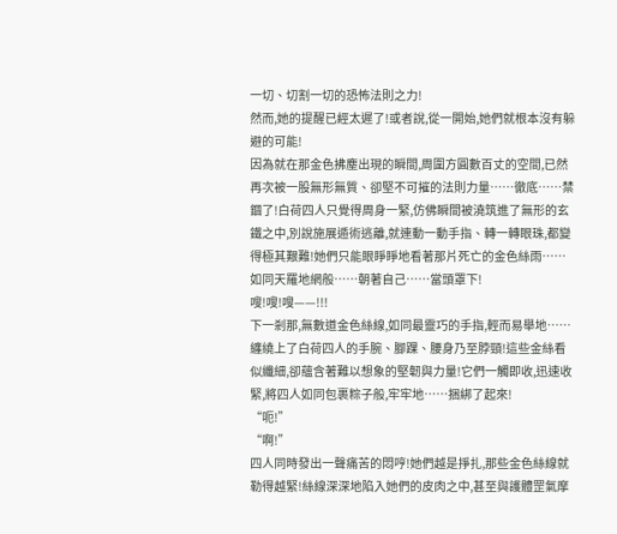一切、切割一切的恐怖法則之力!
然而,她的提醒已經太遲了!或者說,從一開始,她們就根本沒有躲避的可能!
因為就在那金色拂塵出現的瞬間,周圍方圓數百丈的空間,已然再次被一股無形無質、卻堅不可摧的法則力量……徹底……禁錮了!白荷四人只覺得周身一緊,仿佛瞬間被澆筑進了無形的玄鐵之中,別說施展遁術逃離,就連動一動手指、轉一轉眼珠,都變得極其艱難!她們只能眼睜睜地看著那片死亡的金色絲雨……如同天羅地網般……朝著自己……當頭罩下!
嗖!嗖!嗖——!!!
下一剎那,無數道金色絲線,如同最靈巧的手指,輕而易舉地……纏繞上了白荷四人的手腕、腳踝、腰身乃至脖頸!這些金絲看似纖細,卻蘊含著難以想象的堅韌與力量!它們一觸即收,迅速收緊,將四人如同包裹粽子般,牢牢地……捆綁了起來!
“呃!”
“啊!”
四人同時發出一聲痛苦的悶哼!她們越是掙扎,那些金色絲線就勒得越緊!絲線深深地陷入她們的皮肉之中,甚至與護體罡氣摩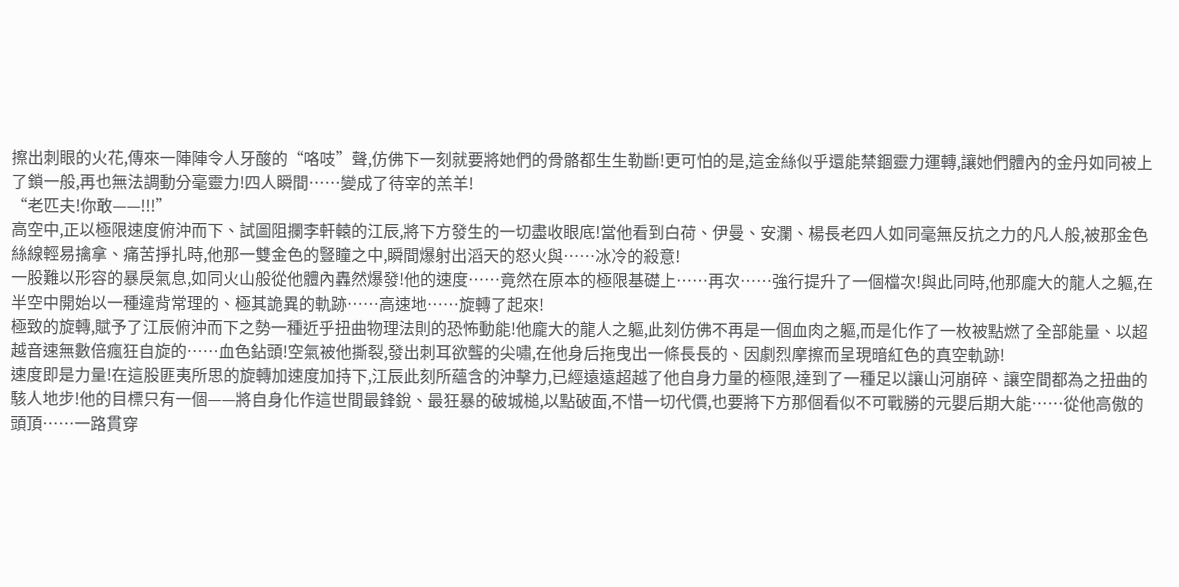擦出刺眼的火花,傳來一陣陣令人牙酸的“咯吱”聲,仿佛下一刻就要將她們的骨骼都生生勒斷!更可怕的是,這金絲似乎還能禁錮靈力運轉,讓她們體內的金丹如同被上了鎖一般,再也無法調動分毫靈力!四人瞬間……變成了待宰的羔羊!
“老匹夫!你敢——!!!”
高空中,正以極限速度俯沖而下、試圖阻攔李軒轅的江辰,將下方發生的一切盡收眼底!當他看到白荷、伊曼、安瀾、楊長老四人如同毫無反抗之力的凡人般,被那金色絲線輕易擒拿、痛苦掙扎時,他那一雙金色的豎瞳之中,瞬間爆射出滔天的怒火與……冰冷的殺意!
一股難以形容的暴戾氣息,如同火山般從他體內轟然爆發!他的速度……竟然在原本的極限基礎上……再次……強行提升了一個檔次!與此同時,他那龐大的龍人之軀,在半空中開始以一種違背常理的、極其詭異的軌跡……高速地……旋轉了起來!
極致的旋轉,賦予了江辰俯沖而下之勢一種近乎扭曲物理法則的恐怖動能!他龐大的龍人之軀,此刻仿佛不再是一個血肉之軀,而是化作了一枚被點燃了全部能量、以超越音速無數倍瘋狂自旋的……血色鉆頭!空氣被他撕裂,發出刺耳欲聾的尖嘯,在他身后拖曳出一條長長的、因劇烈摩擦而呈現暗紅色的真空軌跡!
速度即是力量!在這股匪夷所思的旋轉加速度加持下,江辰此刻所蘊含的沖擊力,已經遠遠超越了他自身力量的極限,達到了一種足以讓山河崩碎、讓空間都為之扭曲的駭人地步!他的目標只有一個——將自身化作這世間最鋒銳、最狂暴的破城槌,以點破面,不惜一切代價,也要將下方那個看似不可戰勝的元嬰后期大能……從他高傲的頭頂……一路貫穿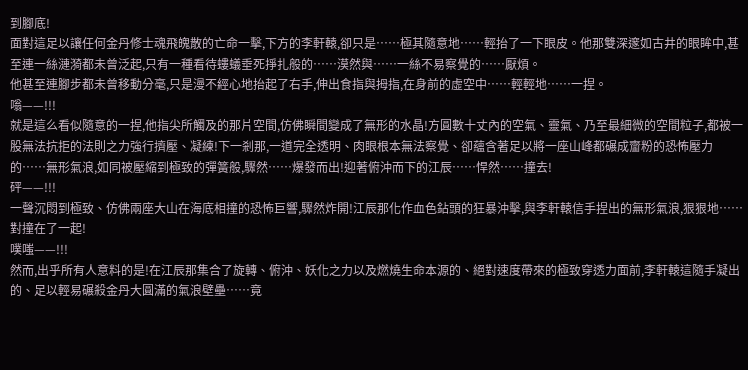到腳底!
面對這足以讓任何金丹修士魂飛魄散的亡命一擊,下方的李軒轅,卻只是……極其隨意地……輕抬了一下眼皮。他那雙深邃如古井的眼眸中,甚至連一絲漣漪都未曾泛起,只有一種看待螻蟻垂死掙扎般的……漠然與……一絲不易察覺的……厭煩。
他甚至連腳步都未曾移動分毫,只是漫不經心地抬起了右手,伸出食指與拇指,在身前的虛空中……輕輕地……一捏。
嗡——!!!
就是這么看似隨意的一捏,他指尖所觸及的那片空間,仿佛瞬間變成了無形的水晶!方圓數十丈內的空氣、靈氣、乃至最細微的空間粒子,都被一股無法抗拒的法則之力強行擠壓、凝練!下一剎那,一道完全透明、肉眼根本無法察覺、卻蘊含著足以將一座山峰都碾成齏粉的恐怖壓力的……無形氣浪,如同被壓縮到極致的彈簧般,驟然……爆發而出!迎著俯沖而下的江辰……悍然……撞去!
砰——!!!
一聲沉悶到極致、仿佛兩座大山在海底相撞的恐怖巨響,驟然炸開!江辰那化作血色鉆頭的狂暴沖擊,與李軒轅信手捏出的無形氣浪,狠狠地……對撞在了一起!
噗嗤——!!!
然而,出乎所有人意料的是!在江辰那集合了旋轉、俯沖、妖化之力以及燃燒生命本源的、絕對速度帶來的極致穿透力面前,李軒轅這隨手凝出的、足以輕易碾殺金丹大圓滿的氣浪壁壘……竟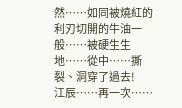然……如同被燒紅的利刃切開的牛油一般……被硬生生地……從中……撕裂、洞穿了過去!
江辰……再一次……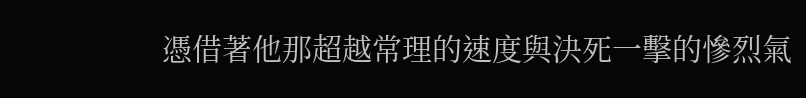憑借著他那超越常理的速度與決死一擊的慘烈氣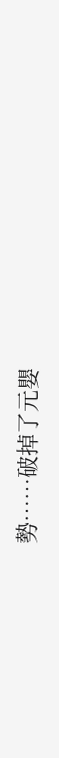勢……破掉了元嬰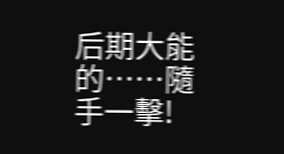后期大能的……隨手一擊!